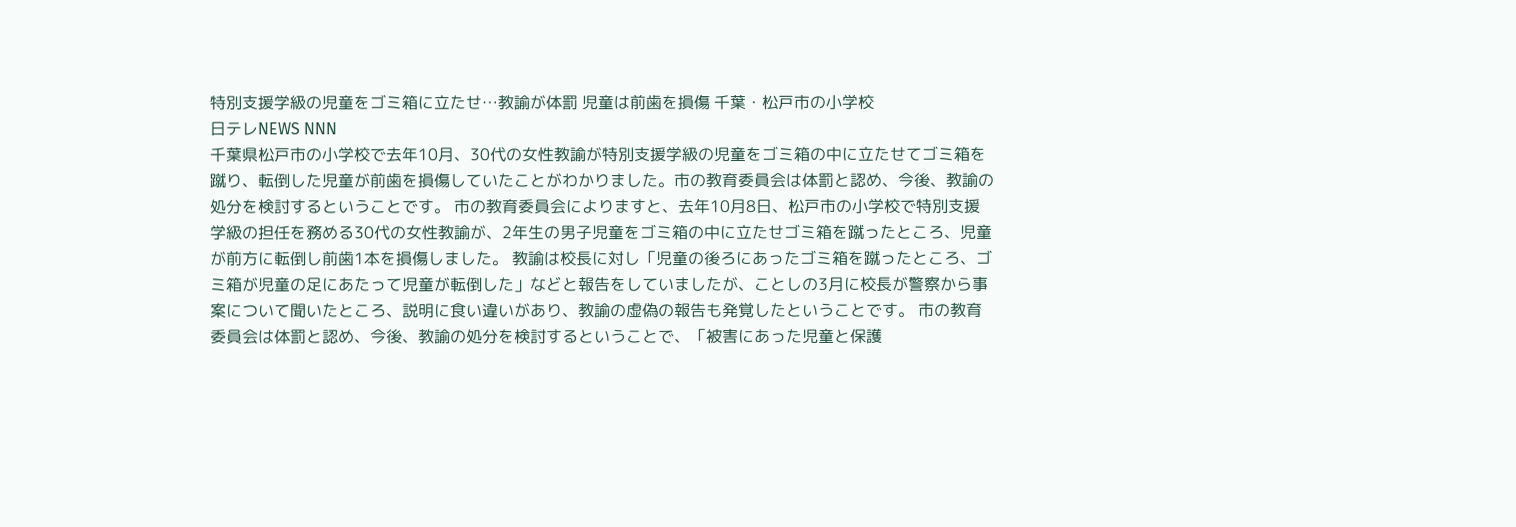特別支援学級の児童をゴミ箱に立たせ…教諭が体罰 児童は前歯を損傷 千葉・松戸市の小学校
日テレNEWS NNN
千葉県松戸市の小学校で去年10月、30代の女性教諭が特別支援学級の児童をゴミ箱の中に立たせてゴミ箱を蹴り、転倒した児童が前歯を損傷していたことがわかりました。市の教育委員会は体罰と認め、今後、教諭の処分を検討するということです。 市の教育委員会によりますと、去年10月8日、松戸市の小学校で特別支援学級の担任を務める30代の女性教諭が、2年生の男子児童をゴミ箱の中に立たせゴミ箱を蹴ったところ、児童が前方に転倒し前歯1本を損傷しました。 教諭は校長に対し「児童の後ろにあったゴミ箱を蹴ったところ、ゴミ箱が児童の足にあたって児童が転倒した」などと報告をしていましたが、ことしの3月に校長が警察から事案について聞いたところ、説明に食い違いがあり、教諭の虚偽の報告も発覚したということです。 市の教育委員会は体罰と認め、今後、教諭の処分を検討するということで、「被害にあった児童と保護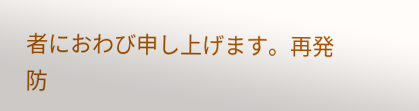者におわび申し上げます。再発防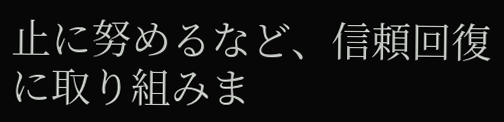止に努めるなど、信頼回復に取り組みま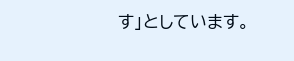す」としています。